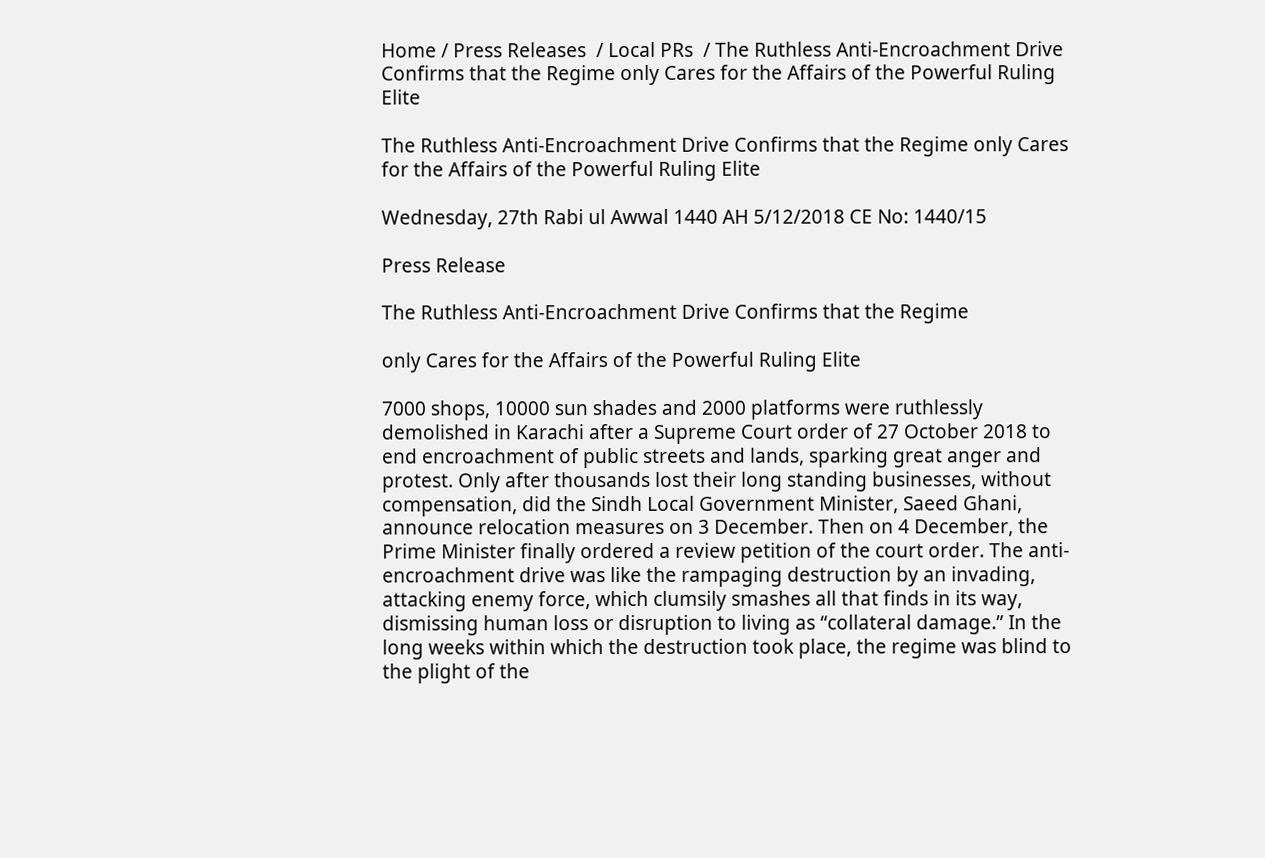Home / Press Releases  / Local PRs  / The Ruthless Anti-Encroachment Drive Confirms that the Regime only Cares for the Affairs of the Powerful Ruling Elite

The Ruthless Anti-Encroachment Drive Confirms that the Regime only Cares for the Affairs of the Powerful Ruling Elite

Wednesday, 27th Rabi ul Awwal 1440 AH 5/12/2018 CE No: 1440/15

Press Release

The Ruthless Anti-Encroachment Drive Confirms that the Regime

only Cares for the Affairs of the Powerful Ruling Elite

7000 shops, 10000 sun shades and 2000 platforms were ruthlessly demolished in Karachi after a Supreme Court order of 27 October 2018 to end encroachment of public streets and lands, sparking great anger and protest. Only after thousands lost their long standing businesses, without compensation, did the Sindh Local Government Minister, Saeed Ghani, announce relocation measures on 3 December. Then on 4 December, the Prime Minister finally ordered a review petition of the court order. The anti-encroachment drive was like the rampaging destruction by an invading, attacking enemy force, which clumsily smashes all that finds in its way, dismissing human loss or disruption to living as “collateral damage.” In the long weeks within which the destruction took place, the regime was blind to the plight of the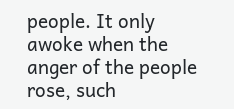people. It only awoke when the anger of the people rose, such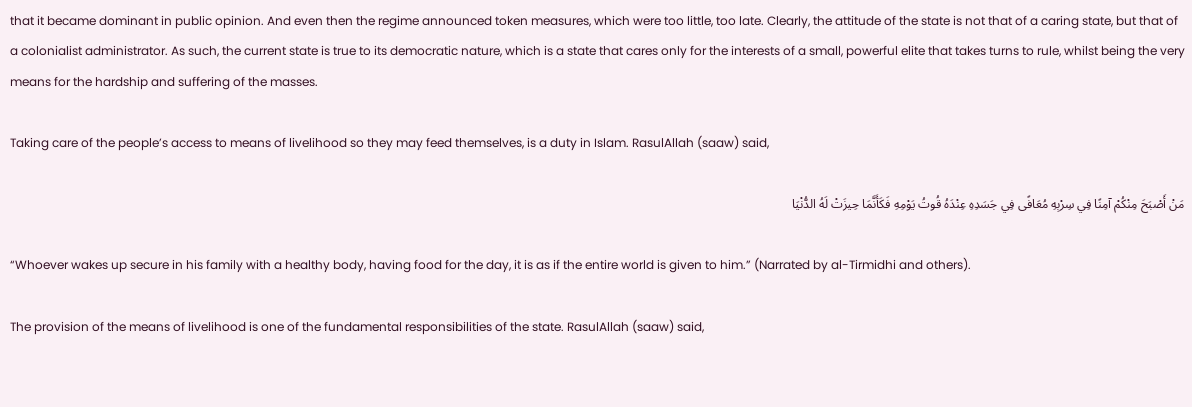that it became dominant in public opinion. And even then the regime announced token measures, which were too little, too late. Clearly, the attitude of the state is not that of a caring state, but that of a colonialist administrator. As such, the current state is true to its democratic nature, which is a state that cares only for the interests of a small, powerful elite that takes turns to rule, whilst being the very means for the hardship and suffering of the masses.

Taking care of the people’s access to means of livelihood so they may feed themselves, is a duty in Islam. RasulAllah (saaw) said,

مَنْ أَصْبَحَ مِنْكُمْ آمِنًا فِي سِرْبِهِ مُعَافًى فِي جَسَدِهِ عِنْدَهُ قُوتُ يَوْمِهِ فَكَأَنَّمَا حِيزَتْ لَهُ الدُّنْيَا

“Whoever wakes up secure in his family with a healthy body, having food for the day, it is as if the entire world is given to him.” (Narrated by al-Tirmidhi and others).

The provision of the means of livelihood is one of the fundamental responsibilities of the state. RasulAllah (saaw) said,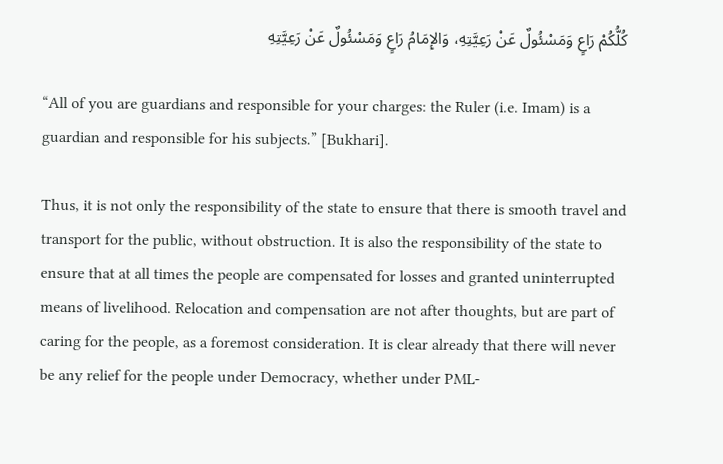كُلُّكُمْ رَاعٍ وَمَسْئُولٌ عَنْ رَعِيَّتِهِ، وَالإِمَامُ رَاعٍ وَمَسْئُولٌ عَنْ رَعِيَّتِهِ

“All of you are guardians and responsible for your charges: the Ruler (i.e. Imam) is a guardian and responsible for his subjects.” [Bukhari].

Thus, it is not only the responsibility of the state to ensure that there is smooth travel and transport for the public, without obstruction. It is also the responsibility of the state to ensure that at all times the people are compensated for losses and granted uninterrupted means of livelihood. Relocation and compensation are not after thoughts, but are part of caring for the people, as a foremost consideration. It is clear already that there will never be any relief for the people under Democracy, whether under PML-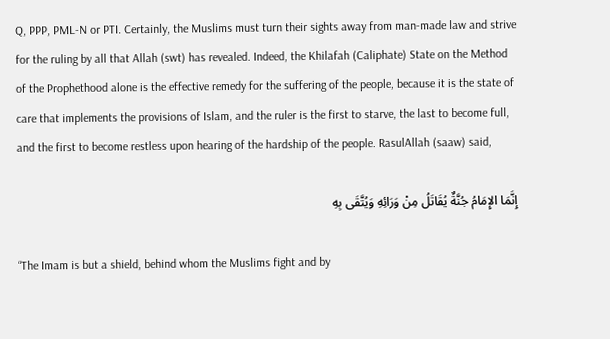Q, PPP, PML-N or PTI. Certainly, the Muslims must turn their sights away from man-made law and strive for the ruling by all that Allah (swt) has revealed. Indeed, the Khilafah (Caliphate) State on the Method of the Prophethood alone is the effective remedy for the suffering of the people, because it is the state of care that implements the provisions of Islam, and the ruler is the first to starve, the last to become full, and the first to become restless upon hearing of the hardship of the people. RasulAllah (saaw) said,

إِنَّمَا الإِمَامُ جُنَّةٌ يُقَاتَلُ مِنْ وَرَائِهِ وَيُتَّقَى بِهِ

“The Imam is but a shield, behind whom the Muslims fight and by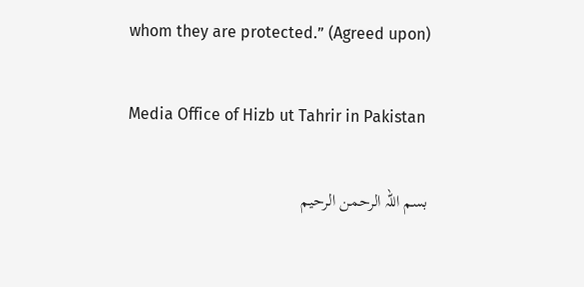whom they are protected.” (Agreed upon)

Media Office of Hizb ut Tahrir in Pakistan

بسم اللہ الرحمن الرحیم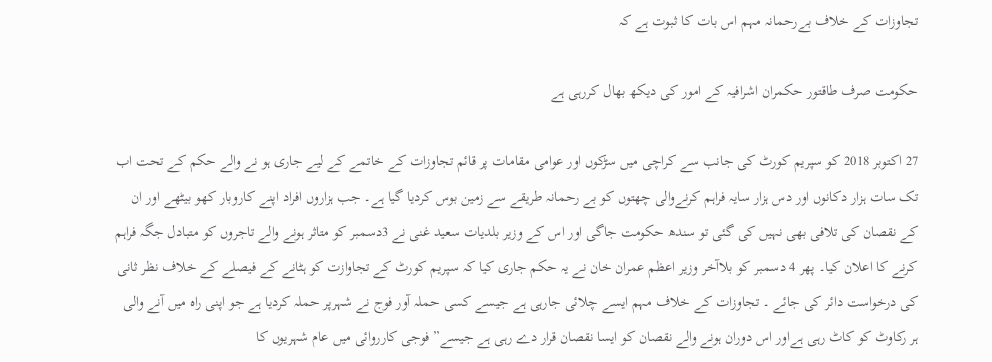تجاوزات کے خلاف بےرحمانہ مہم اس بات کا ثبوت ہے کہ

حکومت صرف طاقتور حکمران اشرافیہ کے امور کی دیکھ بھال کررہی ہے

27 اکتوبر 2018 کو سپریم کورٹ کی جانب سے کراچی میں سڑکوں اور عوامی مقامات پر قائم تجاوزات کے خاتمے کے لیے جاری ہو نے والے حکم کے تحت اب تک سات ہزار دکانوں اور دس ہزار سایہ فراہم کرنےوالی چھتوں کو بے رحمانہ طریقے سے زمین بوس کردیا گیا ہے۔ جب ہزاروں افراد اپنے کاروبار کھو بیٹھے اور ان کے نقصان کی تلافی بھی نہیں کی گئی تو سندھ حکومت جاگی اور اس کے وزیر بلدیات سعید غنی نے 3دسمبر کو متاثر ہونے والے تاجروں کو متبادل جگہ فراہم کرنے کا اعلان کیا۔ پھر 4 دسمبر کو بلاآخر وزیر اعظم عمران خان نے یہ حکم جاری کیا کہ سپریم کورٹ کے تجاوازت کو ہٹانے کے فیصلے کے خلاف نظر ثانی کی درخواست دائر کی جائے ۔ تجاوزات کے خلاف مہم ایسے چلائی جارہی ہے جیسے کسی حملہ آور فوج نے شہرپر حملہ کردیا ہے جو اپنی راہ میں آنے والی ہر رکاوٹ کو کاٹ رہی ہےاور اس دوران ہونے والے نقصان کو ایسا نقصان قرار دے رہی ہے جیسے” فوجی کارروائی میں عام شہریوں کا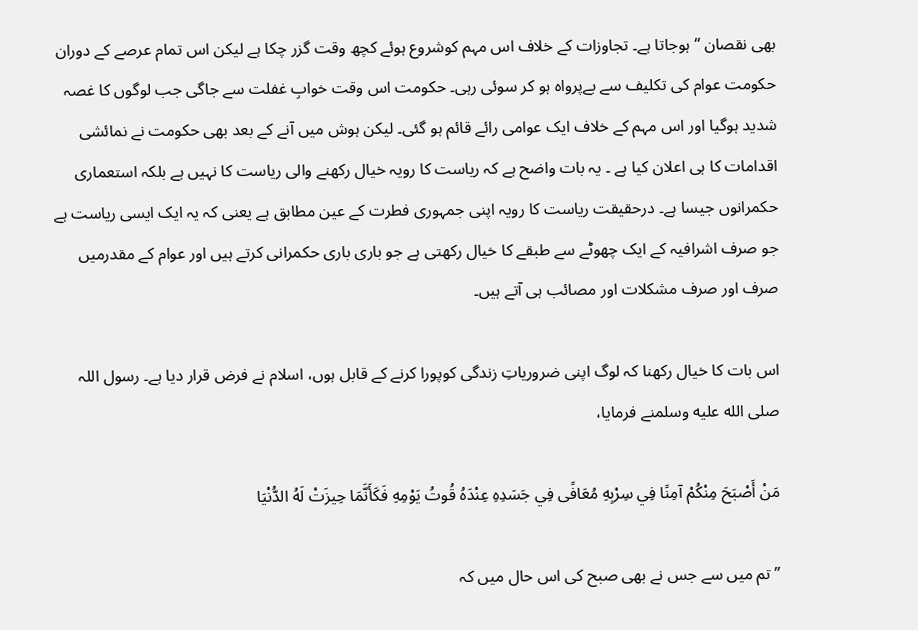بھی نقصان “ہوجاتا ہے۔ تجاوزات کے خلاف اس مہم کوشروع ہوئے کچھ وقت گزر چکا ہے لیکن اس تمام عرصے کے دوران حکومت عوام کی تکلیف سے بےپرواہ ہو کر سوئی رہی۔ حکومت اس وقت خوابِ غفلت سے جاگی جب لوگوں کا غصہ شدید ہوگیا اور اس مہم کے خلاف ایک عوامی رائے قائم ہو گئی۔ لیکن ہوش میں آنے کے بعد بھی حکومت نے نمائشی اقدامات کا ہی اعلان کیا ہے ۔ یہ بات واضح ہے کہ ریاست کا رویہ خیال رکھنے والی ریاست کا نہیں ہے بلکہ استعماری حکمرانوں جیسا ہے۔ درحقیقت ریاست کا رویہ اپنی جمہوری فطرت کے عین مطابق ہے یعنی کہ یہ ایک ایسی ریاست ہے جو صرف اشرافیہ کے ایک چھوٹے سے طبقے کا خیال رکھتی ہے جو باری باری حکمرانی کرتے ہیں اور عوام کے مقدرمیں صرف اور صرف مشکلات اور مصائب ہی آتے ہیں۔

اس بات کا خیال رکھنا کہ لوگ اپنی ضروریاتِ زندگی کوپورا کرنے کے قابل ہوں، اسلام نے فرض قرار دیا ہے۔ رسول اللہ صلى الله عليه وسلمنے فرمایا،

مَنْ أَصْبَحَ مِنْكُمْ آمِنًا فِي سِرْبِهِ مُعَافًى فِي جَسَدِهِ عِنْدَهُ قُوتُ يَوْمِهِ فَكَأَنَّمَا حِيزَتْ لَهُ الدُّنْيَا

” تم میں سے جس نے بھی صبح کی اس حال میں کہ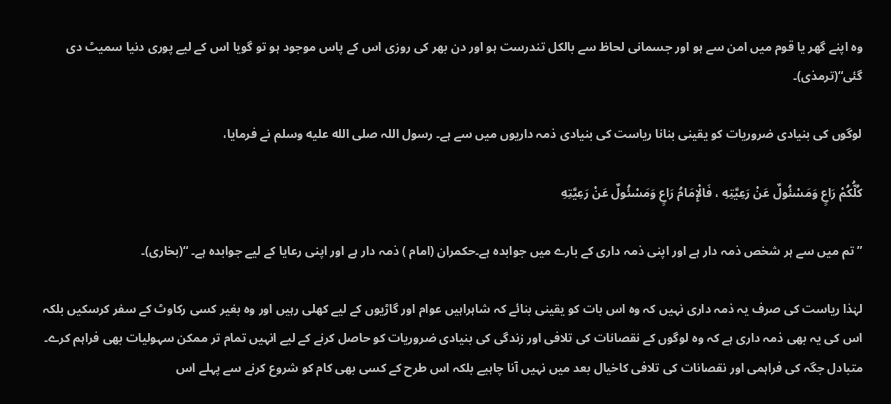وہ اپنے گھر یا قوم میں امن سے ہو اور جسمانی لحاظ سے بالکل تندرست ہو اور دن بھر کی روزی اس کے پاس موجود ہو تو گویا اس کے لیے پوری دنیا سمیٹ دی گئی“(ترمذی)۔

لوگوں کی بنیادی ضروریات کو یقینی بنانا ریاست کی بنیادی ذمہ داریوں میں سے ہے۔ رسول اللہ صلى الله عليه وسلم نے فرمایا،

كُلُّكُمْ رَاعٍ وَمَسْئُولٌ عَنْ رَعِيَّتِهِ ، فَالْإِمَامُ رَاعٍ وَمَسْئُولٌ عَنْ رَعِيَّتِهِ

” تم میں سے ہر شخص ذمہ دار ہے اور اپنی ذمہ داری کے بارے میں جوابدہ ہے۔حکمران (امام ) ذمہ دار ہے اور اپنی رعایا کے لیے جوابدہ ہے۔ “(بخاری)۔

لہٰذا ریاست کی صرف یہ ذمہ داری نہیں کہ وہ اس بات کو یقینی بنائے کہ شاہراہیں عوام اور گاڑیوں کے لیے کھلی رہیں اور وہ بغیر کسی رکاوٹ کے سفر کرسکیں بلکہ اس کی یہ بھی ذمہ داری ہے کہ وہ لوگوں کے نقصانات کی تلافی اور زندگی کی بنیادی ضروریات کو حاصل کرنے کے لیے انہیں تمام تر ممکن سہولیات بھی فراہم کرے۔ متبادل جگہ کی فراہمی اور نقصانات کی تلافی کاخیال بعد میں نہیں آنا چاہیے بلکہ اس طرح کے کسی بھی کام کو شروع کرنے سے پہلے اس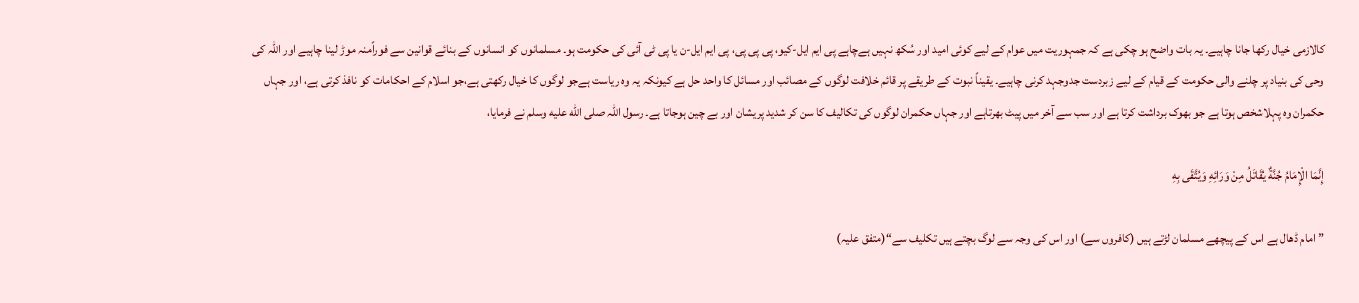کالازمی خیال رکھا جانا چاہیے۔ یہ بات واضح ہو چکی ہے کہ جمہوریت میں عوام کے لیے کوئی امید اور سُکھ نہیں ہےچاہے پی ایم ایل-کیو، پی پی پی، پی ایم ایل-ن یا پی ٹی آئی کی حکومت ہو۔ مسلمانوں کو انسانوں کے بنائے قوانین سے فوراًمنہ موڑ لینا چاہیے اور اللہ کی وحی کی بنیاد پر چلنے والی حکومت کے قیام کے لیے زبردست جدوجہد کرنی چاہیے۔ یقیناً نبوت کے طریقے پر قائم خلافت لوگوں کے مصائب اور مسائل کا واحد حل ہے کیونکہ یہ وہ ریاست ہےجو لوگوں کا خیال رکھتی ہے،جو اسلام کے احکامات کو نافذ کرتی ہے، اور جہاں حکمران وہ پہلاشخص ہوتا ہے جو بھوک برداشت کرتا ہے اور سب سے آخر میں پیٹ بھرتاہے اور جہاں حکمران لوگوں کی تکالیف کا سن کر شدید پریشان اور بے چین ہوجاتا ہے۔ رسول اللہ صلى الله عليه وسلم نے فرمایا،

إِنَّمَا الْإِمَامُ جُنَّةٌ يُقَاتَلُ مِنْ وَرَائِهِ وَيُتَّقَى بِهِ

” امام ڈھال ہے اس کے پیچھے مسلمان لڑتے ہیں (کافروں سے) اور اس کی وجہ سے لوگ بچتے ہیں تکلیف سے“(متفق علیہ)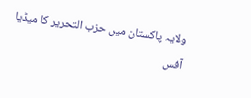ولایہ پاکستان میں حزب التحریر کا میڈیا آفس